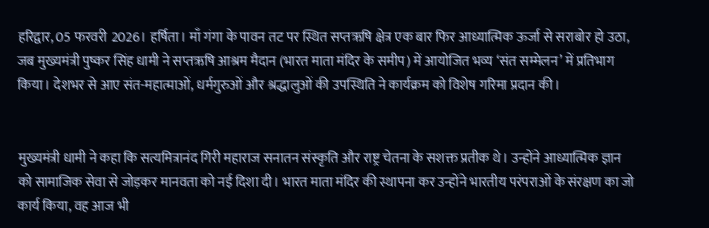हरिद्वार, 05 फरवरी 2026। हर्षिता। माँ गंगा के पावन तट पर स्थित सप्तऋषि क्षेत्र एक बार फिर आध्यात्मिक ऊर्जा से सराबोर हो उठा, जब मुख्यमंत्री पुष्कर सिंह धामी ने सप्तऋषि आश्रम मैदान (भारत माता मंदिर के समीप) में आयोजित भव्य ‘संत सम्मेलन’ में प्रतिभाग किया। देशभर से आए संत-महात्माओं, धर्मगुरुओं और श्रद्धालुओं की उपस्थिति ने कार्यक्रम को विशेष गरिमा प्रदान की।


मुख्यमंत्री धामी ने कहा कि सत्यमित्रानंद गिरी महाराज सनातन संस्कृति और राष्ट्र चेतना के सशक्त प्रतीक थे। उन्होंने आध्यात्मिक ज्ञान को सामाजिक सेवा से जोड़कर मानवता को नई दिशा दी। भारत माता मंदिर की स्थापना कर उन्होंने भारतीय परंपराओं के संरक्षण का जो कार्य किया, वह आज भी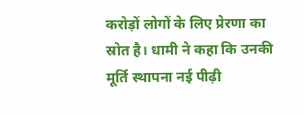करोड़ों लोगों के लिए प्रेरणा का स्रोत है। धामी ने कहा कि उनकी मूर्ति स्थापना नई पीढ़ी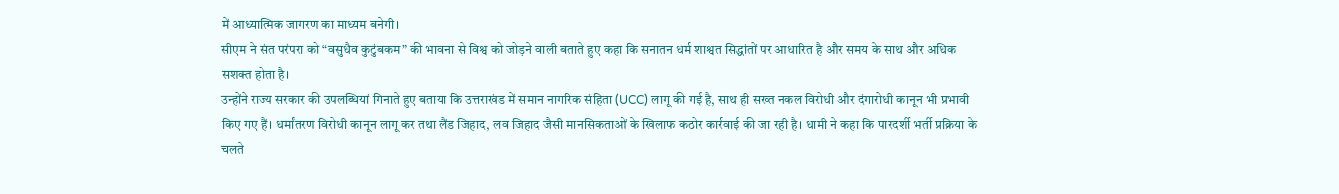में आध्यात्मिक जागरण का माध्यम बनेगी।
सीएम ने संत परंपरा को “वसुधैव कुटुंबकम” की भावना से विश्व को जोड़ने वाली बताते हुए कहा कि सनातन धर्म शाश्वत सिद्धांतों पर आधारित है और समय के साथ और अधिक सशक्त होता है।
उन्होंने राज्य सरकार की उपलब्धियां गिनाते हुए बताया कि उत्तराखंड में समान नागरिक संहिता (UCC) लागू की गई है, साथ ही सख्त नकल विरोधी और दंगारोधी कानून भी प्रभावी किए गए हैं। धर्मांतरण विरोधी कानून लागू कर तथा लैंड जिहाद, लव जिहाद जैसी मानसिकताओं के खिलाफ कठोर कार्रवाई की जा रही है। धामी ने कहा कि पारदर्शी भर्ती प्रक्रिया के चलते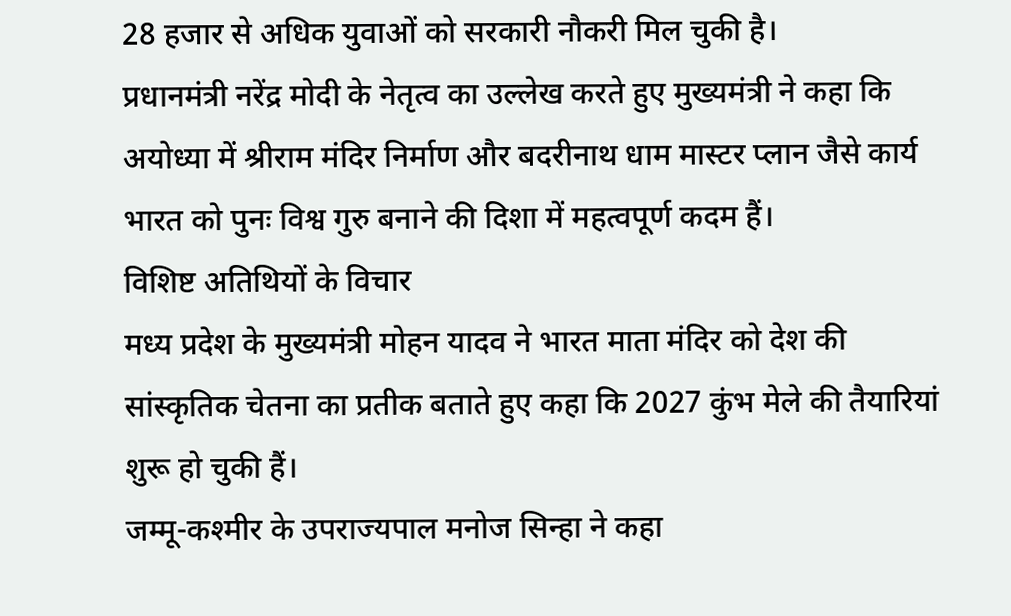28 हजार से अधिक युवाओं को सरकारी नौकरी मिल चुकी है।
प्रधानमंत्री नरेंद्र मोदी के नेतृत्व का उल्लेख करते हुए मुख्यमंत्री ने कहा कि अयोध्या में श्रीराम मंदिर निर्माण और बदरीनाथ धाम मास्टर प्लान जैसे कार्य भारत को पुनः विश्व गुरु बनाने की दिशा में महत्वपूर्ण कदम हैं।
विशिष्ट अतिथियों के विचार
मध्य प्रदेश के मुख्यमंत्री मोहन यादव ने भारत माता मंदिर को देश की सांस्कृतिक चेतना का प्रतीक बताते हुए कहा कि 2027 कुंभ मेले की तैयारियां शुरू हो चुकी हैं।
जम्मू-कश्मीर के उपराज्यपाल मनोज सिन्हा ने कहा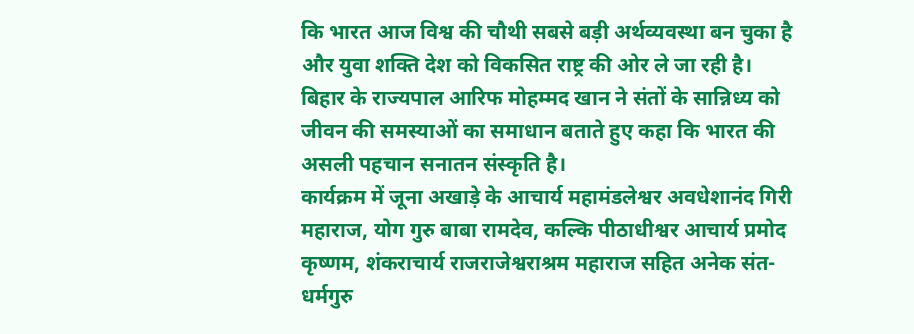कि भारत आज विश्व की चौथी सबसे बड़ी अर्थव्यवस्था बन चुका है और युवा शक्ति देश को विकसित राष्ट्र की ओर ले जा रही है।
बिहार के राज्यपाल आरिफ मोहम्मद खान ने संतों के सान्निध्य को जीवन की समस्याओं का समाधान बताते हुए कहा कि भारत की असली पहचान सनातन संस्कृति है।
कार्यक्रम में जूना अखाड़े के आचार्य महामंडलेश्वर अवधेशानंद गिरी महाराज, योग गुरु बाबा रामदेव, कल्कि पीठाधीश्वर आचार्य प्रमोद कृष्णम, शंकराचार्य राजराजेश्वराश्रम महाराज सहित अनेक संत-धर्मगुरु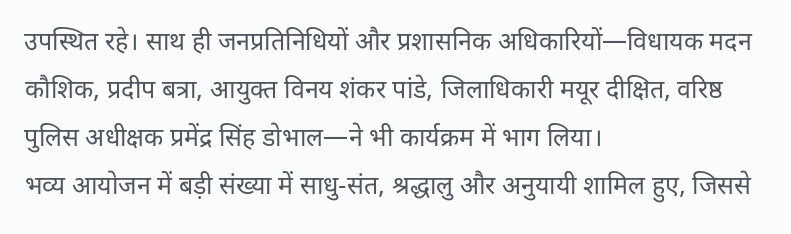उपस्थित रहे। साथ ही जनप्रतिनिधियों और प्रशासनिक अधिकारियों—विधायक मदन कौशिक, प्रदीप बत्रा, आयुक्त विनय शंकर पांडे, जिलाधिकारी मयूर दीक्षित, वरिष्ठ पुलिस अधीक्षक प्रमेंद्र सिंह डोभाल—ने भी कार्यक्रम में भाग लिया।
भव्य आयोजन में बड़ी संख्या में साधु-संत, श्रद्धालु और अनुयायी शामिल हुए, जिससे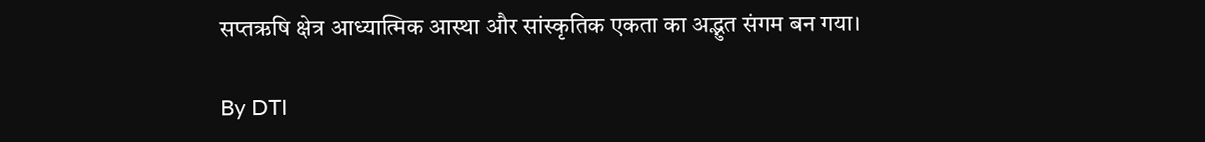सप्तऋषि क्षेत्र आध्यात्मिक आस्था और सांस्कृतिक एकता का अद्भुत संगम बन गया।

By DTI